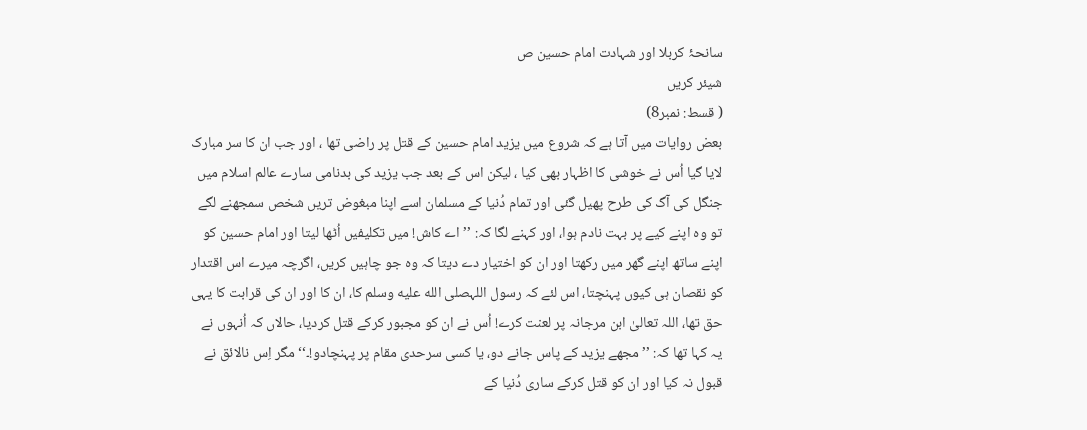سانحۂ کربلا اور شہادت امام حسین ص
شیئر کریں
( قسط: نمبر8)
بعض روایات میں آتا ہے کہ شروع میں یزید امام حسین کے قتل پر راضی تھا ، اور جب ان کا سر مبارک لایا گیا اُس نے خوشی کا اظہار بھی کیا ، لیکن اس کے بعد جب یزید کی بدنامی سارے عالم اسلام میں جنگل کی آگ کی طرح پھیل گئی اور تمام دُنیا کے مسلمان اسے اپنا مبغوض تریں شخص سمجھنے لگے تو وہ اپنے کیے پر بہت نادم ہوا، اور کہنے لگا کہ: ’’اے کاش! میں تکلیفیں اُٹھا لیتا اور امام حسین کو اپنے ساتھ اپنے گھر میں رکھتا اور ان کو اختیار دے دیتا کہ وہ جو چاہیں کریں، اگرچہ میرے اس اقتدار کو نقصان ہی کیوں پہنچتا، اس لئے کہ رسول اللہصلى الله عليه وسلم کا، ان کا اور ان کی قرابت کا یہی حق تھا، اللہ تعالیٰ ابن مرجانہ پر لعنت کرے! اُس نے ان کو مجبور کرکے قتل کردیا، حالاں کہ اُنہوں نے یہ کہا تھا کہ: ’’مجھے یزید کے پاس جانے دو، یا کسی سرحدی مقام پر پہنچادو!۔‘‘ مگر اِس نالائق نے قبول نہ کیا اور ان کو قتل کرکے ساری دُنیا کے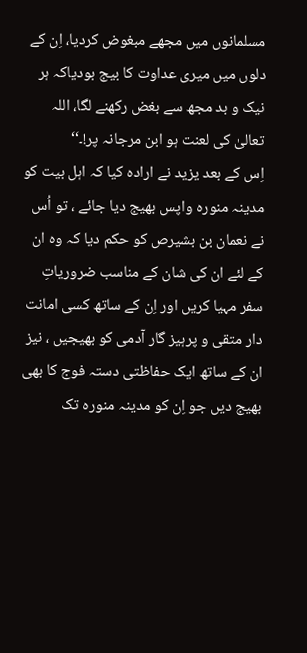مسلمانوں میں مجھے مبغوض کردیا، اِن کے دلوں میں میری عداوت کا بیج بودیاکہ ہر نیک و بد مجھ سے بغض رکھنے لگا، اللہ تعالیٰ کی لعنت ہو ابن مرجانہ پر!۔‘‘
اِس کے بعد یزید نے ارادہ کیا کہ اہل بیت کو مدینہ منورہ واپس بھیج دیا جائے ، تو اُس نے نعمان بن بشیرص کو حکم دیا کہ وہ ان کے لئے ان کی شان کے مناسب ضروریاتِ سفر مہیا کریں اور اِن کے ساتھ کسی امانت دار متقی و پرہیز گار آدمی کو بھیجیں ، نیز ان کے ساتھ ایک حفاظتی دستہ فوج کا بھی بھیج دیں جو اِن کو مدینہ منورہ تک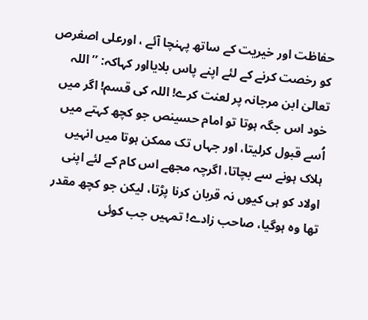حفاظت اور خیریت کے ساتھ پہنچا آئے ، اورعلی اصغرص کو رخصت کرنے کے لئے اپنے پاس بلایااور کہاکہ: ’’اللہ تعالیٰ ابن مرجانہ پر لعنت کرے! اللہ کی قسم! اگر میں خود اس جگہ ہوتا تو امام حسینص جو کچھ کہتے میں اُسے قبول کرلیتا، اور جہاں تک ممکن ہوتا میں انہیں ہلاک ہونے سے بچاتا، اگرچہ مجھے اس کام کے لئے اپنی اولاد کو ہی کیوں نہ قربان کرنا پڑتا، لیکن جو کچھ مقدر تھا وہ ہوگیا، صاحب زادے! تمہیں جب کوئی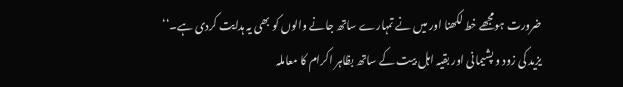ضرورت ہومجھے خط لکھنا اور میں نے تمہارے ساتھ جانے والوں کو بھی یہ ہدایت کردی ہے۔‘‘
یزید کی زود و پشیمانی اور بقیہ اہل بیت کے ساتھ بظاہر اکرام کا معاملہ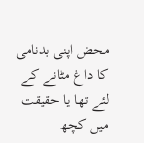محض اپنی بدنامی کا داغ مٹانے کے لئے تھا یا حقیقت میں کچھ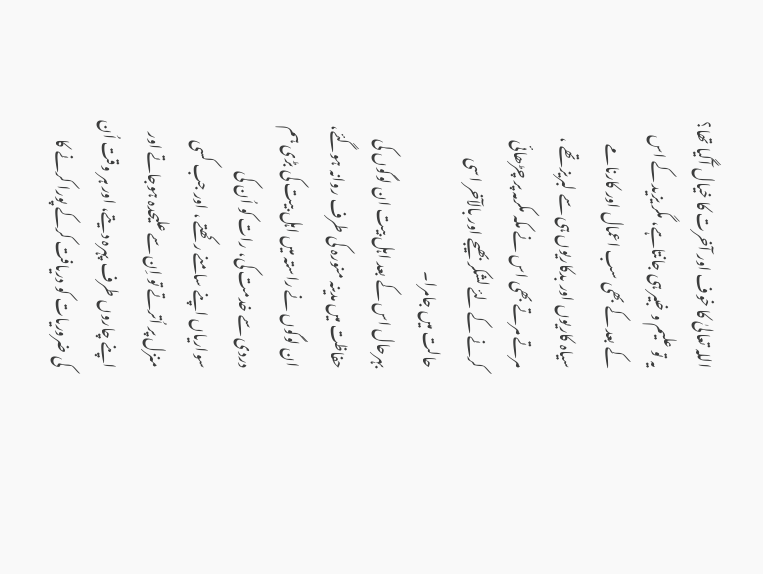اللہ تعالیٰ کا خوف اور آخرت کا خیال آگیا تھا؟ یہ تو علیم و خبیر ہی جانتاہے، مگر یزید کے اس کے بعد کے بھی سب اعمال اور کارنامے سیاہ کاریوں اور بدکاریوں ہی سے لبریز تھے ، مرتے مرتے بھی اس نے مکہ مکرمہ پر چڑھائی کرنے کے لئے لشکر بھیجے اور بالآخر اسی حالت میں جامرا۔
بہرحال اس کے بعد اہل بیت ان لوگوں کی حفاظت میں مدینہ منورہ کی طرف روانہ ہوگئے، ان لوگوں نے راستہ میں اہل بیت کی بڑی ہم دردی سے خدمت کی، رات کو اُن کی سواریاں اپنے سامنے رکھتے ، اور جب کسی منزل پر اُترتے تو اِن سے علیحدہ ہوجاتے اور اپنے چاروں طرف پہرہ دیتے، اور ہر وقت اُن کی ضروریات کو دریافت کرکے پورا کرنے کا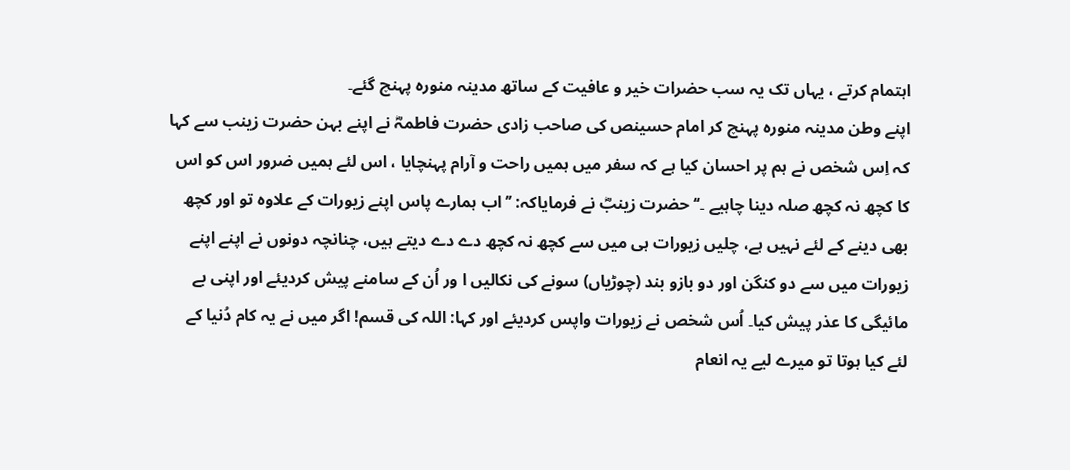اہتمام کرتے ، یہاں تک یہ سب حضرات خیر و عافیت کے ساتھ مدینہ منورہ پہنچ گئے۔
اپنے وطن مدینہ منورہ پہنچ کر امام حسینص کی صاحب زادی حضرت فاطمہؓ نے اپنے بہن حضرت زینب سے کہا کہ اِس شخص نے ہم پر احسان کیا ہے کہ سفر میں ہمیں راحت و آرام پہنچایا ، اس لئے ہمیں ضرور اس کو اس کا کچھ نہ کچھ صلہ دینا چاہیے ۔‘‘ حضرت زینبؓ نے فرمایاکہ: ’’اب ہمارے پاس اپنے زیورات کے علاوہ تو اور کچھ بھی دینے کے لئے نہیں ہے، چلیں زیورات ہی میں سے کچھ نہ کچھ دے دے دیتے ہیں، چنانچہ دونوں نے اپنے اپنے زیورات میں سے دو کنگن اور دو بازو بند (چوڑیاں) سونے کی نکالیں ا ور اُن کے سامنے پیش کردیئے اور اپنی بے مائیگی کا عذر پیش کیا۔ اُس شخص نے زیورات واپس کردیئے اور کہا: اللہ کی قسم! اگر میں نے یہ کام دُنیا کے لئے کیا ہوتا تو میرے لیے یہ انعام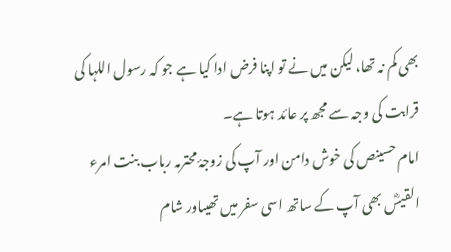بھی کم نہ تھا، لیکن میں نے تو اپنا فرض ادا کیا ہے جو کہ رسول اللہا کی قرابت کی وجہ سے مجھ پر عائد ہوتا ہے۔
امام حسینص کی خوش دامن اور آپ کی زوجۂ محترمہ رباب بنت امرء القیسؓ بھی آپ کے ساتھ اسی سفر میں تھیںاور شام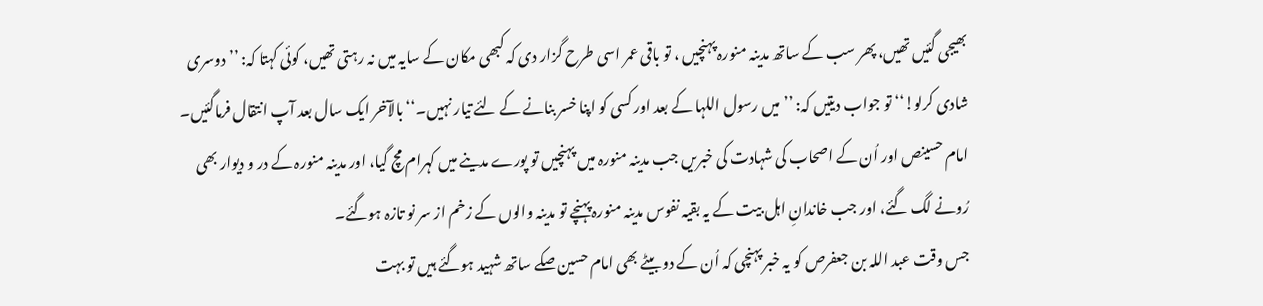بھیجی گئیں تھیں، پھر سب کے ساتھ مدینہ منورہ پہنچیں ، تو باقی عمر اسی طرح گزار دی کہ کبھی مکان کے سایہ میں نہ رہتی تھیں، کوئی کہتا کہ: ’’ دوسری شادی کرلو!‘‘ تو جواب دیتیں کہ: ’’میں رسول اللہا کے بعد اور کسی کو اپنا خسر بنانے کے لئے تیار نہیں۔‘‘ بالآخر ایک سال بعد آپ انتقال فرماگئیں۔
امام حسینص اور اُن کے اصحاب کی شہادت کی خبریں جب مدینہ منورہ میں پہنچیں تو پورے مدینے میں کہرام مچ گیا، اور مدینہ منورہ کے در و دیوار بھی رُونے لگ گئے، اور جب خاندانِ اہل بیت کے یہ بقیہ نفوس مدینہ منورہ پہنچے تو مدینہ والوں کے زخم از سر نو تازہ ہوگئے۔
جس وقت عبد اللہ بن جعفرص کو یہ خبر پہنچی کہ اُن کے دو بیٹے بھی امام حسین صکے ساتھ شہید ہوگئے ہیں تو بہت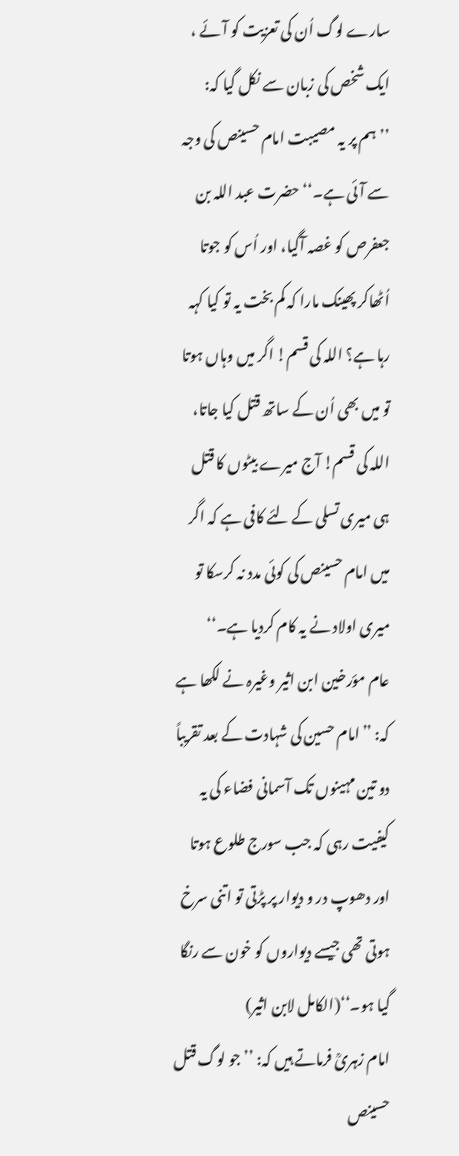سارے لوگ اُن کی تعزیت کو آئے ، ایک شخص کی زبان سے نکل گیا کہ: ’’ہم پر یہ مصیبت امام حسینص کی وجہ سے آئی ہے۔‘‘ حضرت عبد اللہ بن جعفرص کو غصہ آگیا، اور اُس کو جوتا اُٹھاکر پھینک مارا کہ کم بخت یہ تو کیا کہہ رہا ہے؟ اللہ کی قسم! اگر میں وہاں ہوتا تو میں بھی اُن کے ساتھ قتل کیا جاتا، اللہ کی قسم! آج میرے بیٹوں کا قتل ہی میری تسلی کے لئے کافی ہے کہ اگر میں امام حسینص کی کوئی مدد نہ کرسکا تو میری اولاد نے یہ کام کردیا ہے۔‘‘
عام مؤرخین ابن اثیر وغیرہ نے لکھا ہے کہ: ’’امام حسین کی شہادت کے بعد تقریباً دو تین مہینوں تک آسمانی فضاء کی یہ کیفیت رہی کہ جب سورج طلوع ہوتا اور دھوپ در و دیوار پر پڑتی تو اتنی سرخ ہوتی تھی جیسے دیواروں کو خون سے رنگا گیا ہو۔‘‘(الکامل لابن اثیر)
امام زہریؒ فرماتے ہیں کہ: ’’جو لوگ قتل حسینص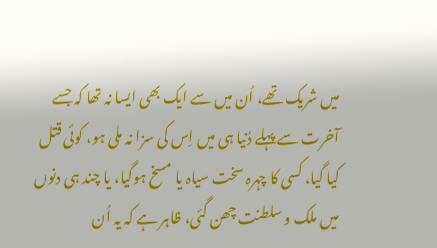میں شریک تھے، اُن میں سے ایک بھی ایسا نہ تھا کہ جسے آخرت سے پہلے دُنیا ہی میں اِس کی سزا نہ ملی ہو، کوئی قتل کیا گیا، کسی کا چہرہ سخت سیاہ یا مسخ ہوگیا، یا چند ہی دنوں میں ملک و سلطنت چھن گئی، ظاہر ہے کہ یہ اُن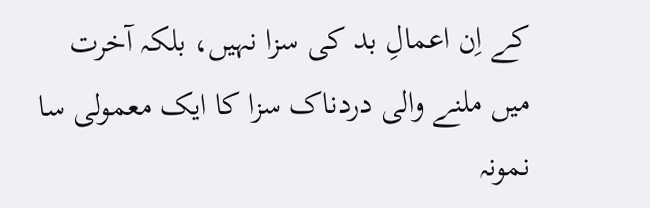کے اِن اعمالِ بد کی سزا نہیں، بلکہ آخرت میں ملنے والی دردناک سزا کا ایک معمولی سا نمونہ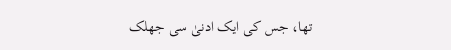تھا، جس کی ایک ادنیٰ سی جھلک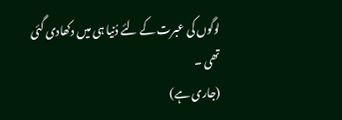لوگوں کی عبرت کے لئے دُنیا ہی میں دکھادی گئی تھی ۔
(جاری ہے)